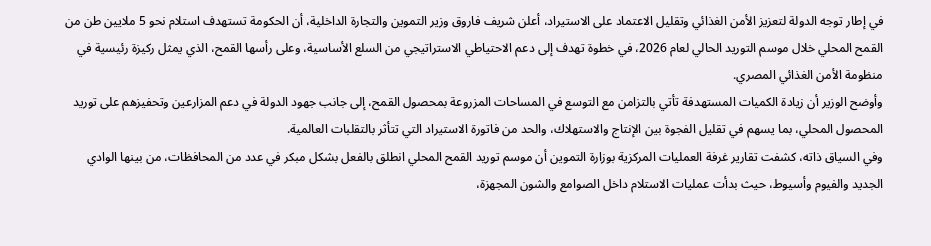في إطار توجه الدولة لتعزيز الأمن الغذائي وتقليل الاعتماد على الاستيراد، أعلن شريف فاروق وزير التموين والتجارة الداخلية، أن الحكومة تستهدف استلام نحو 5 ملايين طن من القمح المحلي خلال موسم التوريد الحالي لعام 2026، في خطوة تهدف إلى دعم الاحتياطي الاستراتيجي من السلع الأساسية، وعلى رأسها القمح، الذي يمثل ركيزة رئيسية في منظومة الأمن الغذائي المصري.
وأوضح الوزير أن زيادة الكميات المستهدفة تأتي بالتزامن مع التوسع في المساحات المزروعة بمحصول القمح، إلى جانب جهود الدولة في دعم المزارعين وتحفيزهم على توريد المحصول المحلي، بما يسهم في تقليل الفجوة بين الإنتاج والاستهلاك، والحد من فاتورة الاستيراد التي تتأثر بالتقلبات العالمية.
وفي السياق ذاته، كشفت تقارير غرفة العمليات المركزية بوزارة التموين أن موسم توريد القمح المحلي انطلق بالفعل بشكل مبكر في عدد من المحافظات، من بينها الوادي الجديد والفيوم وأسيوط، حيث بدأت عمليات الاستلام داخل الصوامع والشون المجهزة،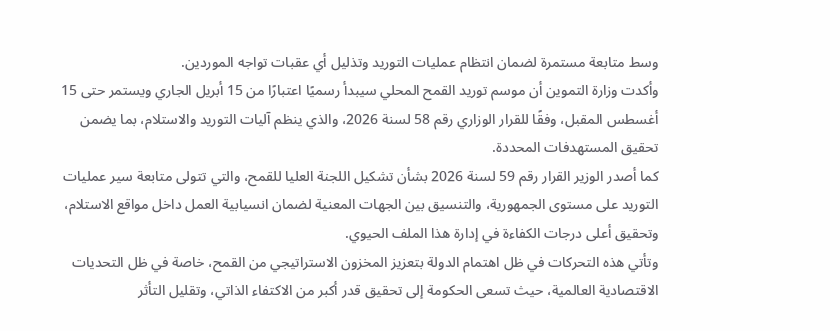وسط متابعة مستمرة لضمان انتظام عمليات التوريد وتذليل أي عقبات تواجه الموردين.
وأكدت وزارة التموين أن موسم توريد القمح المحلي سيبدأ رسميًا اعتبارًا من 15 أبريل الجاري ويستمر حتى 15 أغسطس المقبل، وفقًا للقرار الوزاري رقم 58 لسنة 2026، والذي ينظم آليات التوريد والاستلام، بما يضمن تحقيق المستهدفات المحددة.
كما أصدر الوزير القرار رقم 59 لسنة 2026 بشأن تشكيل اللجنة العليا للقمح، والتي تتولى متابعة سير عمليات التوريد على مستوى الجمهورية، والتنسيق بين الجهات المعنية لضمان انسيابية العمل داخل مواقع الاستلام، وتحقيق أعلى درجات الكفاءة في إدارة هذا الملف الحيوي.
وتأتي هذه التحركات في ظل اهتمام الدولة بتعزيز المخزون الاستراتيجي من القمح، خاصة في ظل التحديات الاقتصادية العالمية، حيث تسعى الحكومة إلى تحقيق قدر أكبر من الاكتفاء الذاتي، وتقليل التأثر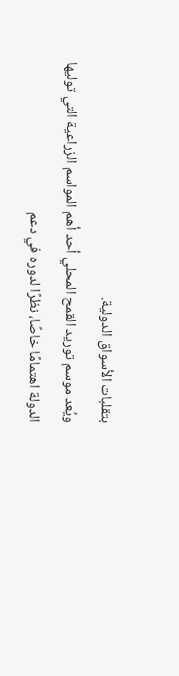بتقلبات الأسواق الدولية.
ويُعد موسم توريد القمح المحلي أحد أهم المواسم الزراعية التي توليها الدولة اهتمامًا خاصًا، نظرًا لدوره في دعم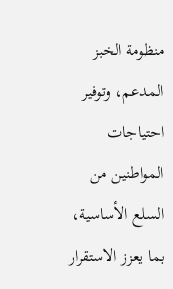منظومة الخبز المدعم، وتوفير احتياجات المواطنين من السلع الأساسية، بما يعزز الاستقرار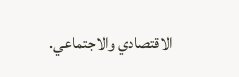الاقتصادي والاجتماعي.